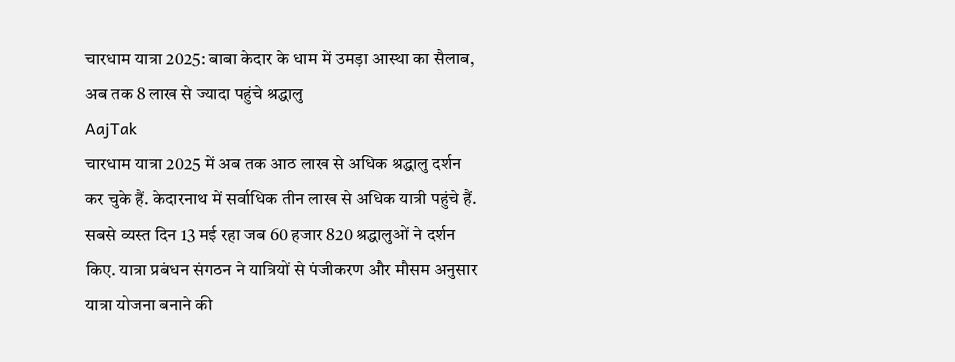चारधाम यात्रा 2025: बाबा केदार के धाम में उमड़ा आस्था का सैलाब, अब तक 8 लाख से ज्यादा पहुंचे श्रद्धालु
AajTak
चारधाम यात्रा 2025 में अब तक आठ लाख से अधिक श्रद्धालु दर्शन कर चुके हैं. केदारनाथ में सर्वाधिक तीन लाख से अधिक यात्री पहुंचे हैं. सबसे व्यस्त दिन 13 मई रहा जब 60 हजार 820 श्रद्धालुओं ने दर्शन किए. यात्रा प्रबंधन संगठन ने यात्रियों से पंजीकरण और मौसम अनुसार यात्रा योजना बनाने की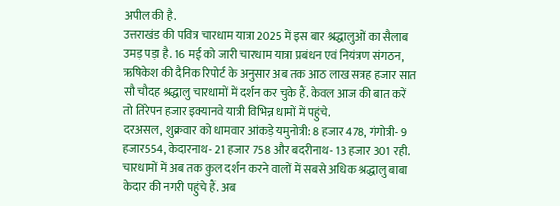अपील की है.
उत्तराखंड की पवित्र चारधाम यात्रा 2025 में इस बार श्रद्धालुओं का सैलाब उमड़ पड़ा है. 16 मई को जारी चारधाम यात्रा प्रबंधन एवं नियंत्रण संगठन, ऋषिकेश की दैनिक रिपोर्ट के अनुसार अब तक आठ लाख सत्रह हजार सात सौ चौदह श्रद्धालु चारधामों में दर्शन कर चुके हैं. केवल आज की बात करें तो तिरेपन हजार इक्यानवे यात्री विभिन्न धामों में पहुंचे.
दरअसल, शुक्रवार को धामवार आंकड़े यमुनोत्री: 8 हजार 478, गंगोत्री- 9 हजार554, केदारनाथ- 21 हजार 758 और बदरीनाथ- 13 हजार 301 रही. चारधामों में अब तक कुल दर्शन करने वालों में सबसे अधिक श्रद्धालु बाबा केदार की नगरी पहुंचे हैं. अब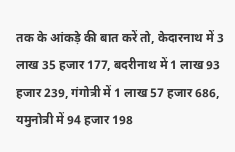तक के आंकड़े की बात करें तो, केदारनाथ में 3 लाख 35 हजार 177, बदरीनाथ में 1 लाख 93 हजार 239, गंगोत्री में 1 लाख 57 हजार 686, यमुनोत्री में 94 हजार 198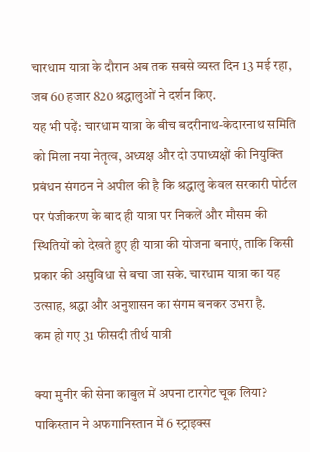चारधाम यात्रा के दौरान अब तक सबसे व्यस्त दिन 13 मई रहा, जब 60 हजार 820 श्रद्धालुओं ने दर्शन किए.
यह भी पढ़ें: चारधाम यात्रा के बीच बदरीनाथ-केदारनाथ समिति को मिला नया नेतृत्व, अध्यक्ष और दो उपाध्यक्षों की नियुक्ति
प्रबंधन संगठन ने अपील की है कि श्रद्धालु केवल सरकारी पोर्टल पर पंजीकरण के बाद ही यात्रा पर निकलें और मौसम की स्थितियों को देखते हुए ही यात्रा की योजना बनाएं, ताकि किसी प्रकार की असुविधा से बचा जा सके. चारधाम यात्रा का यह उत्साह, श्रद्धा और अनुशासन का संगम बनकर उभरा है.
कम हो गए 31 फीसदी तीर्थ यात्री

क्या मुनीर की सेना काबुल में अपना टारगेट चूक लिया? पाकिस्तान ने अफगानिस्तान में 6 स्ट्राइक्स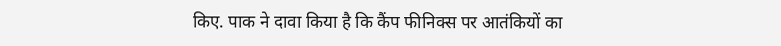किए. पाक ने दावा किया है कि कैंप फीनिक्स पर आतंकियों का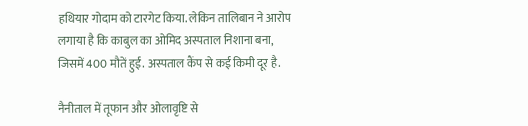हथियार गोदाम को टारगेट किया. लेकिन तालिबान ने आरोप लगाया है कि काबुल का ओमिद अस्पताल निशाना बना, जिसमें 400 मौतें हुईं. अस्पताल कैंप से कई किमी दूर है.

नैनीताल में तूफान और ओलावृष्टि से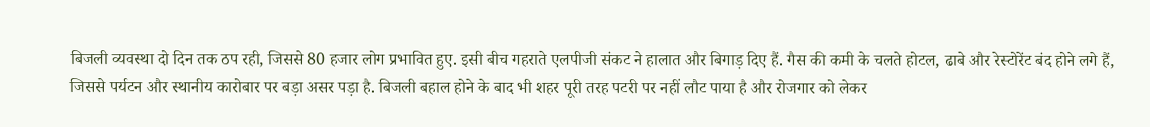बिजली व्यवस्था दो दिन तक ठप रही, जिससे 80 हजार लोग प्रभावित हुए. इसी बीच गहराते एलपीजी संकट ने हालात और बिगाड़ दिए हैं. गैस की कमी के चलते होटल, ढाबे और रेस्टोरेंट बंद होने लगे हैं, जिससे पर्यटन और स्थानीय कारोबार पर बड़ा असर पड़ा है. बिजली बहाल होने के बाद भी शहर पूरी तरह पटरी पर नहीं लौट पाया है और रोजगार को लेकर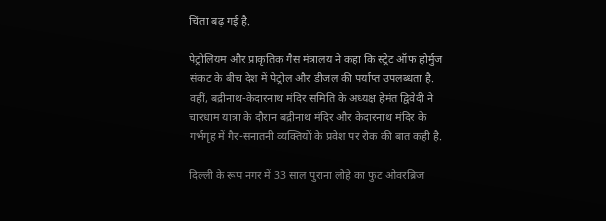चिंता बढ़ गई है.

पेट्रोलियम और प्राकृतिक गैस मंत्रालय ने कहा कि स्ट्रेट ऑफ होर्मुज संकट के बीच देश में पेट्रोल और डीजल की पर्याप्त उपलब्धता है. वहीं, बद्रीनाथ-केदारनाथ मंदिर समिति के अध्यक्ष हेमंत द्विवेदी ने चारधाम यात्रा के दौरान बद्रीनाथ मंदिर और केदारनाथ मंदिर के गर्भगृह में गैर-सनातनी व्यक्तियों के प्रवेश पर रोक की बात कही है.

दिल्ली के रूप नगर में 33 साल पुराना लोहे का फुट ओवरब्रिज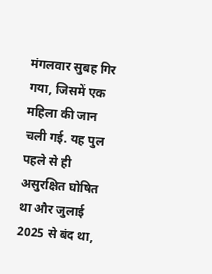मंगलवार सुबह गिर गया, जिसमें एक महिला की जान चली गई. यह पुल पहले से ही असुरक्षित घोषित था और जुलाई 2025 से बंद था,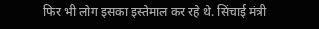फिर भी लोग इसका इस्तेमाल कर रहे थे. सिंचाई मंत्री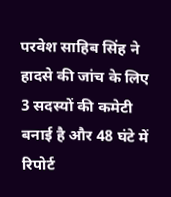परवेश साहिब सिंह ने हादसे की जांच के लिए 3 सदस्यों की कमेटी बनाई है और 48 घंटे में रिपोर्ट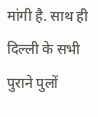मांगी है. साथ ही दिल्ली के सभी पुराने पुलों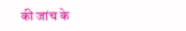की जांच के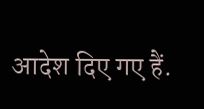आदेश दिए गए हैं.